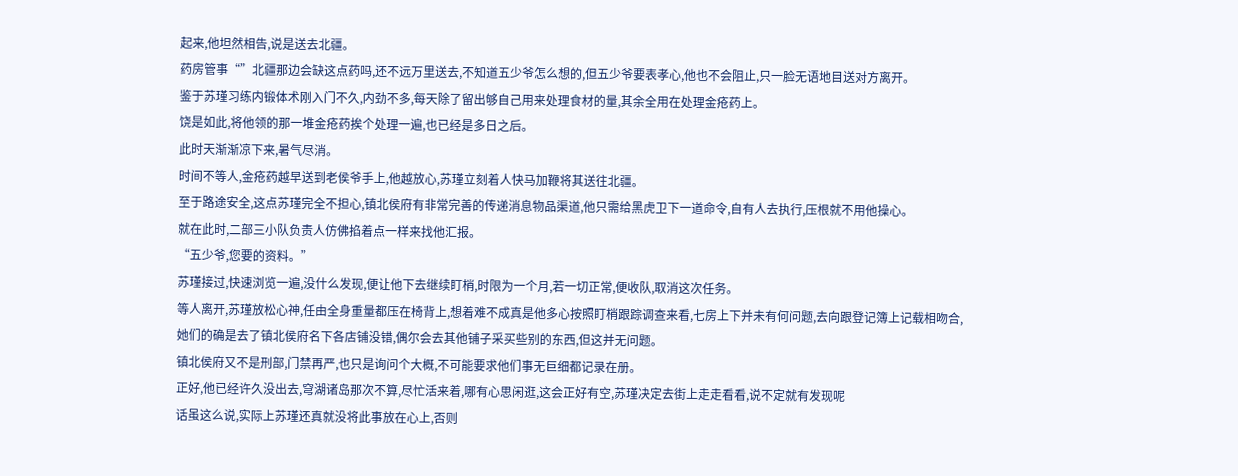起来,他坦然相告,说是送去北疆。
药房管事“”北疆那边会缺这点药吗,还不远万里送去,不知道五少爷怎么想的,但五少爷要表孝心,他也不会阻止,只一脸无语地目送对方离开。
鉴于苏瑾习练内锻体术刚入门不久,内劲不多,每天除了留出够自己用来处理食材的量,其余全用在处理金疮药上。
饶是如此,将他领的那一堆金疮药挨个处理一遍,也已经是多日之后。
此时天渐渐凉下来,暑气尽消。
时间不等人,金疮药越早送到老侯爷手上,他越放心,苏瑾立刻着人快马加鞭将其送往北疆。
至于路途安全,这点苏瑾完全不担心,镇北侯府有非常完善的传递消息物品渠道,他只需给黑虎卫下一道命令,自有人去执行,压根就不用他操心。
就在此时,二部三小队负责人仿佛掐着点一样来找他汇报。
“五少爷,您要的资料。”
苏瑾接过,快速浏览一遍,没什么发现,便让他下去继续盯梢,时限为一个月,若一切正常,便收队,取消这次任务。
等人离开,苏瑾放松心神,任由全身重量都压在椅背上,想着难不成真是他多心按照盯梢跟踪调查来看,七房上下并未有何问题,去向跟登记簿上记载相吻合,她们的确是去了镇北侯府名下各店铺没错,偶尔会去其他铺子采买些别的东西,但这并无问题。
镇北侯府又不是刑部,门禁再严,也只是询问个大概,不可能要求他们事无巨细都记录在册。
正好,他已经许久没出去,穹湖诸岛那次不算,尽忙活来着,哪有心思闲逛,这会正好有空,苏瑾决定去街上走走看看,说不定就有发现呢
话虽这么说,实际上苏瑾还真就没将此事放在心上,否则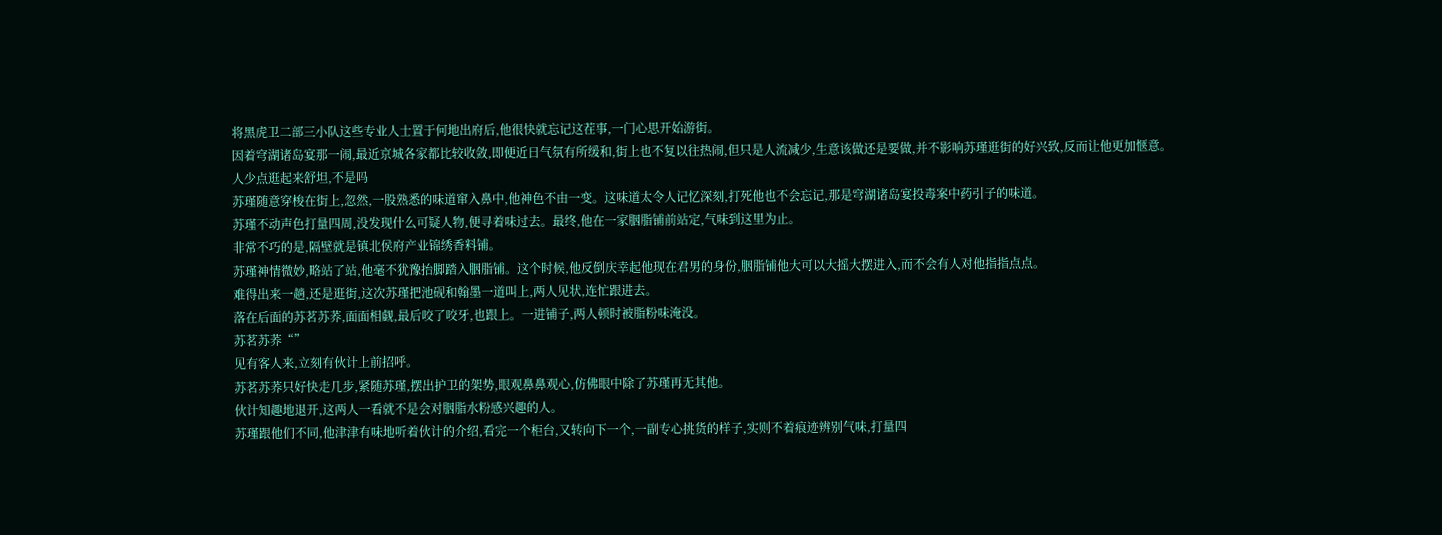将黑虎卫二部三小队这些专业人士置于何地出府后,他很快就忘记这茬事,一门心思开始游街。
因着穹湖诸岛宴那一闹,最近京城各家都比较收敛,即便近日气氛有所缓和,街上也不复以往热闹,但只是人流减少,生意该做还是要做,并不影响苏瑾逛街的好兴致,反而让他更加惬意。
人少点逛起来舒坦,不是吗
苏瑾随意穿梭在街上,忽然,一股熟悉的味道窜入鼻中,他神色不由一变。这味道太令人记忆深刻,打死他也不会忘记,那是穹湖诸岛宴投毒案中药引子的味道。
苏瑾不动声色打量四周,没发现什么可疑人物,便寻着味过去。最终,他在一家胭脂铺前站定,气味到这里为止。
非常不巧的是,隔壁就是镇北侯府产业锦绣香料铺。
苏瑾神情微妙,略站了站,他毫不犹豫抬脚踏入胭脂铺。这个时候,他反倒庆幸起他现在君男的身份,胭脂铺他大可以大摇大摆进入,而不会有人对他指指点点。
难得出来一趟,还是逛街,这次苏瑾把池砚和翰墨一道叫上,两人见状,连忙跟进去。
落在后面的苏茗苏荞,面面相觑,最后咬了咬牙,也跟上。一进铺子,两人顿时被脂粉味淹没。
苏茗苏荞“”
见有客人来,立刻有伙计上前招呼。
苏茗苏荞只好快走几步,紧随苏瑾,摆出护卫的架势,眼观鼻鼻观心,仿佛眼中除了苏瑾再无其他。
伙计知趣地退开,这两人一看就不是会对胭脂水粉感兴趣的人。
苏瑾跟他们不同,他津津有味地听着伙计的介绍,看完一个柜台,又转向下一个,一副专心挑货的样子,实则不着痕迹辨别气味,打量四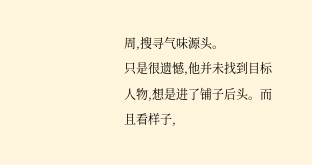周,搜寻气味源头。
只是很遗憾,他并未找到目标人物,想是进了铺子后头。而且看样子,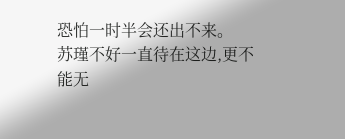恐怕一时半会还出不来。
苏瑾不好一直待在这边,更不能无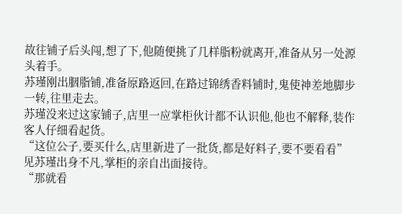故往铺子后头闯,想了下,他随便挑了几样脂粉就离开,准备从另一处源头着手。
苏瑾刚出胭脂铺,准备原路返回,在路过锦绣香料铺时,鬼使神差地脚步一转,往里走去。
苏瑾没来过这家铺子,店里一应掌柜伙计都不认识他,他也不解释,装作客人仔细看起货。
“这位公子,要买什么,店里新进了一批货,都是好料子,要不要看看”见苏瑾出身不凡,掌柜的亲自出面接待。
“那就看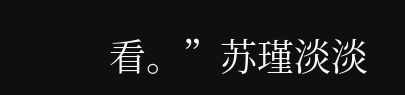看。”苏瑾淡淡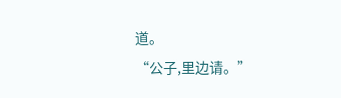道。
“公子,里边请。”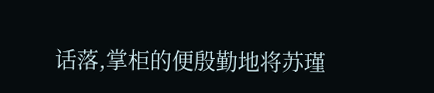话落,掌柜的便殷勤地将苏瑾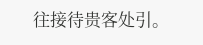往接待贵客处引。